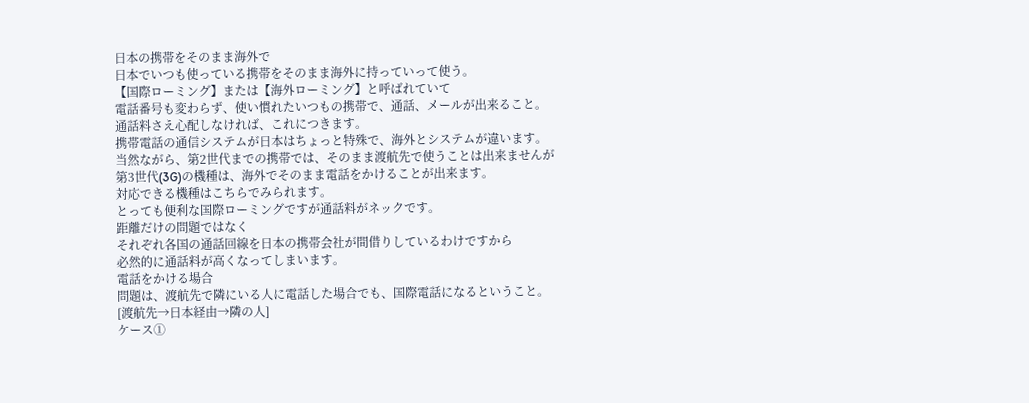日本の携帯をそのまま海外で
日本でいつも使っている携帯をそのまま海外に持っていって使う。
【国際ローミング】または【海外ローミング】と呼ばれていて
電話番号も変わらず、使い慣れたいつもの携帯で、通話、メールが出来ること。
通話料さえ心配しなければ、これにつきます。
携帯電話の通信システムが日本はちょっと特殊で、海外とシステムが違います。
当然ながら、第2世代までの携帯では、そのまま渡航先で使うことは出来ませんが
第3世代(3G)の機種は、海外でそのまま電話をかけることが出来ます。
対応できる機種はこちらでみられます。
とっても便利な国際ローミングですが通話料がネックです。
距離だけの問題ではなく
それぞれ各国の通話回線を日本の携帯会社が間借りしているわけですから
必然的に通話料が高くなってしまいます。
電話をかける場合
問題は、渡航先で隣にいる人に電話した場合でも、国際電話になるということ。
[渡航先→日本経由→隣の人]
ケース①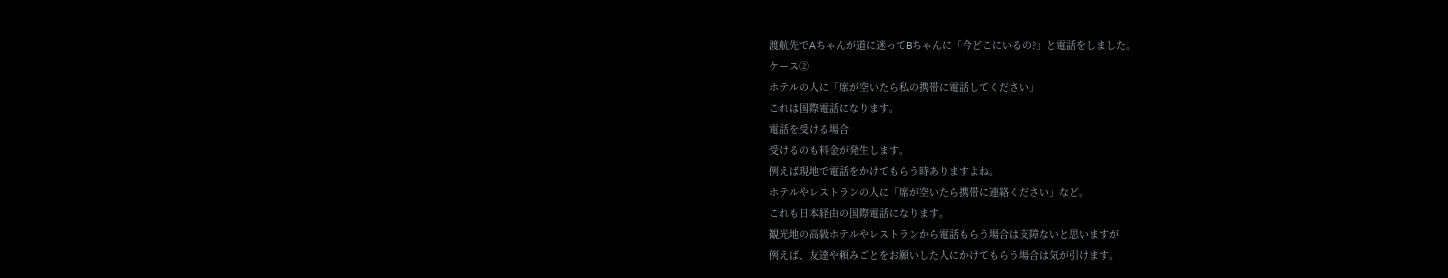渡航先でAちゃんが道に迷ってBちゃんに「今どこにいるの?」と電話をしました。
ケース②
ホテルの人に「席が空いたら私の携帯に電話してください」
これは国際電話になります。
電話を受ける場合
受けるのも料金が発生します。
例えば現地で電話をかけてもらう時ありますよね。
ホテルやレストランの人に「席が空いたら携帯に連絡ください」など。
これも日本経由の国際電話になります。
観光地の高級ホテルやレストランから電話もらう場合は支障ないと思いますが
例えば、友達や頼みごとをお願いした人にかけてもらう場合は気が引けます。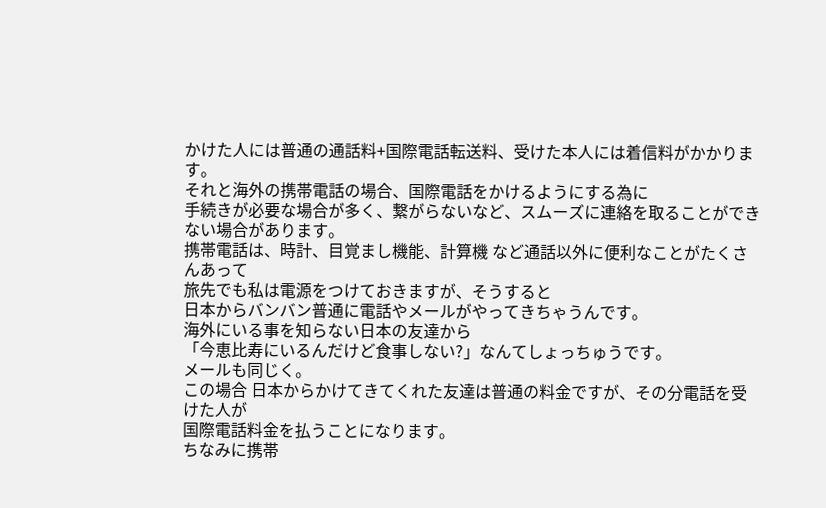かけた人には普通の通話料+国際電話転送料、受けた本人には着信料がかかります。
それと海外の携帯電話の場合、国際電話をかけるようにする為に
手続きが必要な場合が多く、繋がらないなど、スムーズに連絡を取ることができない場合があります。
携帯電話は、時計、目覚まし機能、計算機 など通話以外に便利なことがたくさんあって
旅先でも私は電源をつけておきますが、そうすると
日本からバンバン普通に電話やメールがやってきちゃうんです。
海外にいる事を知らない日本の友達から
「今恵比寿にいるんだけど食事しない?」なんてしょっちゅうです。
メールも同じく。
この場合 日本からかけてきてくれた友達は普通の料金ですが、その分電話を受けた人が
国際電話料金を払うことになります。
ちなみに携帯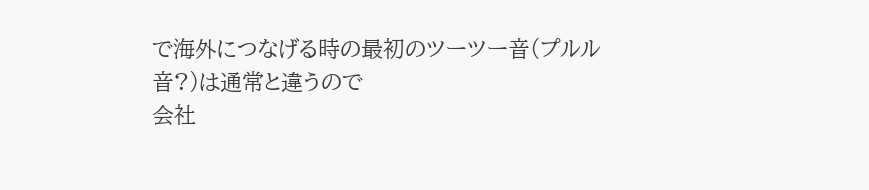で海外につなげる時の最初のツーツー音(プルル音?)は通常と違うので
会社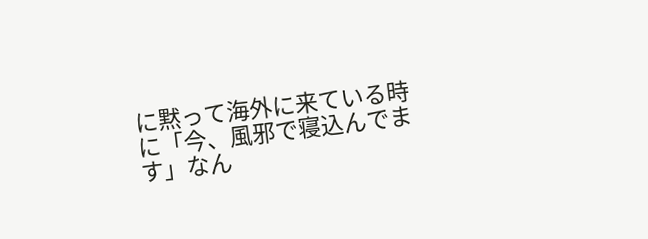に黙って海外に来ている時に「今、風邪で寝込んでます」なん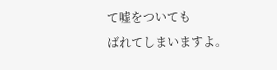て嘘をついても
ばれてしまいますよ。